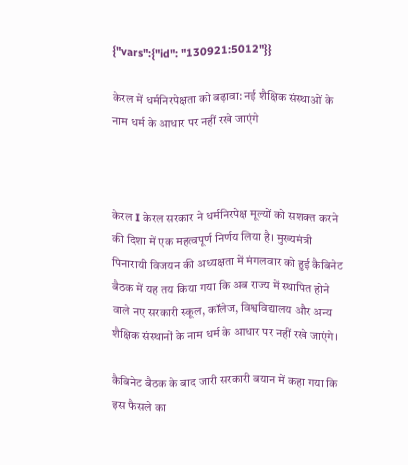{"vars":{"id": "130921:5012"}}

केरल में धर्मनिरपेक्षता को बढ़ावा: नई शैक्षिक संस्थाओं के नाम धर्म के आधार पर नहीं रखे जाएंगे



केरल I केरल सरकार ने धर्मनिरपेक्ष मूल्यों को सशक्त करने की दिशा में एक महत्वपूर्ण निर्णय लिया है। मुख्यमंत्री पिनारायी विजयन की अध्यक्षता में मंगलवार को हुई कैबिनेट बैठक में यह तय किया गया कि अब राज्य में स्थापित होने वाले नए सरकारी स्कूल, कॉलेज, विश्वविद्यालय और अन्य शैक्षिक संस्थानों के नाम धर्म के आधार पर नहीं रखे जाएंगे।

कैबिनेट बैठक के बाद जारी सरकारी बयान में कहा गया कि इस फैसले का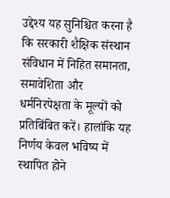उद्देश्य यह सुनिश्चित करना है कि सरकारी शैक्षिक संस्थान संविधान में निहित समानता, समावेशिता और धर्मनिरपेक्षता के मूल्यों को प्रतिबिंबित करें। हालांकि यह निर्णय केवल भविष्य में स्थापित होने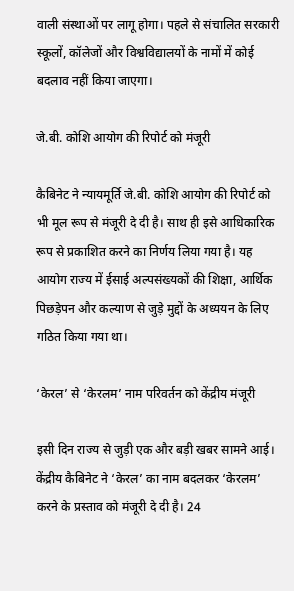वाली संस्थाओं पर लागू होगा। पहले से संचालित सरकारी स्कूलों, कॉलेजों और विश्वविद्यालयों के नामों में कोई बदलाव नहीं किया जाएगा।

जे.बी. कोशि आयोग की रिपोर्ट को मंजूरी

कैबिनेट ने न्यायमूर्ति जे.बी. कोशि आयोग की रिपोर्ट को भी मूल रूप से मंजूरी दे दी है। साथ ही इसे आधिकारिक रूप से प्रकाशित करने का निर्णय लिया गया है। यह आयोग राज्य में ईसाई अल्पसंख्यकों की शिक्षा, आर्थिक पिछड़ेपन और कल्याण से जुड़े मुद्दों के अध्ययन के लिए गठित किया गया था।

‘केरल’ से ‘केरलम’ नाम परिवर्तन को केंद्रीय मंजूरी

इसी दिन राज्य से जुड़ी एक और बड़ी खबर सामने आई। केंद्रीय कैबिनेट ने ‘केरल’ का नाम बदलकर ‘केरलम’ करने के प्रस्ताव को मंजूरी दे दी है। 24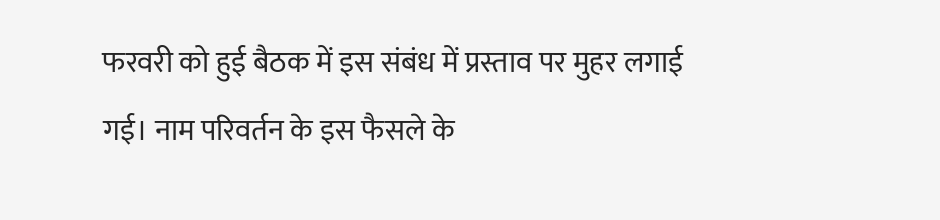फरवरी को हुई बैठक में इस संबंध में प्रस्ताव पर मुहर लगाई गई। नाम परिवर्तन के इस फैसले के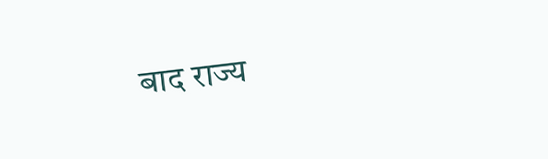बाद राज्य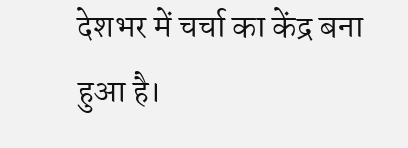देशभर में चर्चा का केंद्र बना हुआ है।